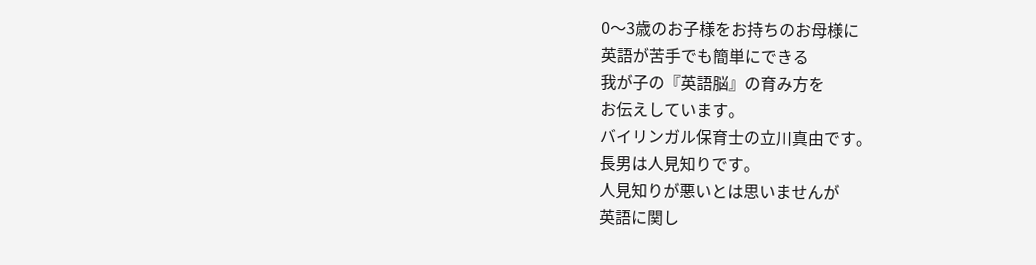0〜3歳のお子様をお持ちのお母様に
英語が苦手でも簡単にできる
我が子の『英語脳』の育み方を
お伝えしています。
バイリンガル保育士の立川真由です。
長男は人見知りです。
人見知りが悪いとは思いませんが
英語に関し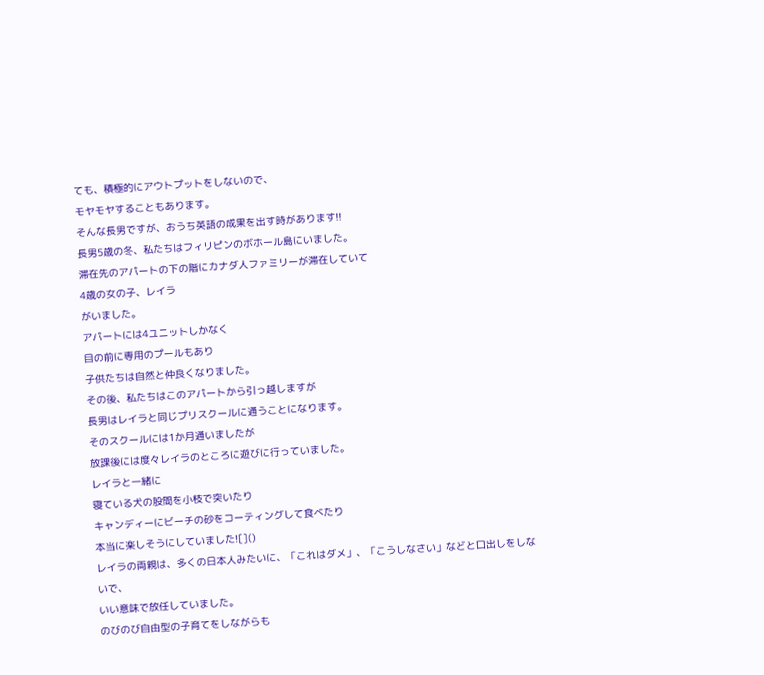ても、積極的にアウトプットをしないので、
モヤモヤすることもあります。
そんな長男ですが、おうち英語の成果を出す時があります!!
長男5歳の冬、私たちはフィリピンのボホール島にいました。
滞在先のアパートの下の階にカナダ人ファミリーが滞在していて
4歳の女の子、レイラ
がいました。
アパートには4ユニットしかなく
目の前に専用のプールもあり
子供たちは自然と仲良くなりました。
その後、私たちはこのアパートから引っ越しますが
長男はレイラと同じプリスクールに通うことになります。
そのスクールには1か月通いましたが
放課後には度々レイラのところに遊びに行っていました。
レイラと一緒に
寝ている犬の股間を小枝で突いたり
キャンディーにビーチの砂をコーティングして食べたり
本当に楽しそうにしていました![]()
レイラの両親は、多くの日本人みたいに、「これはダメ」、「こうしなさい」などと口出しをしないで、
いい意味で放任していました。
のびのび自由型の子育てをしながらも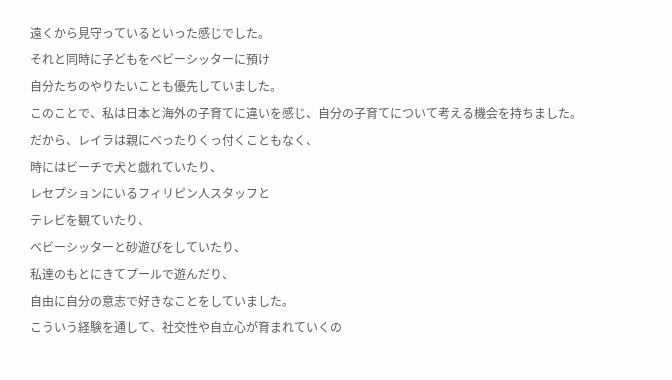遠くから見守っているといった感じでした。
それと同時に子どもをベビーシッターに預け
自分たちのやりたいことも優先していました。
このことで、私は日本と海外の子育てに違いを感じ、自分の子育てについて考える機会を持ちました。
だから、レイラは親にべったりくっ付くこともなく、
時にはビーチで犬と戯れていたり、
レセプションにいるフィリピン人スタッフと
テレビを観ていたり、
ベビーシッターと砂遊びをしていたり、
私達のもとにきてプールで遊んだり、
自由に自分の意志で好きなことをしていました。
こういう経験を通して、社交性や自立心が育まれていくの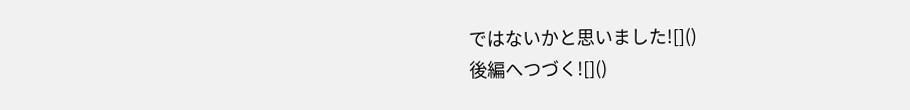ではないかと思いました![]()
後編へつづく![]()